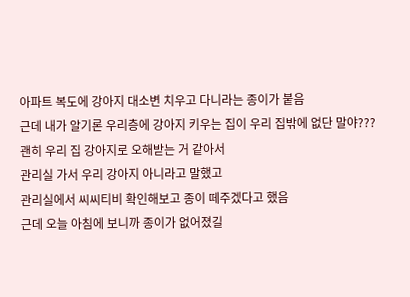아파트 복도에 강아지 대소변 치우고 다니라는 종이가 붙음
근데 내가 알기론 우리층에 강아지 키우는 집이 우리 집밖에 없단 말야???
괜히 우리 집 강아지로 오해받는 거 같아서
관리실 가서 우리 강아지 아니라고 말했고
관리실에서 씨씨티비 확인해보고 종이 떼주겠다고 했음
근데 오늘 아침에 보니까 종이가 없어졌길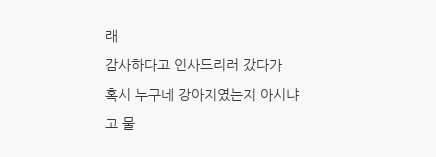래
감사하다고 인사드리러 갔다가
혹시 누구네 강아지였는지 아시냐고 물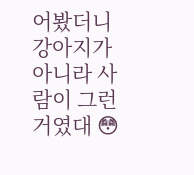어봤더니
강아지가 아니라 사람이 그런 거였대 😳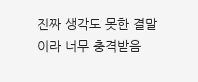진짜 생각도 못한 결말이라 너무 충격받음